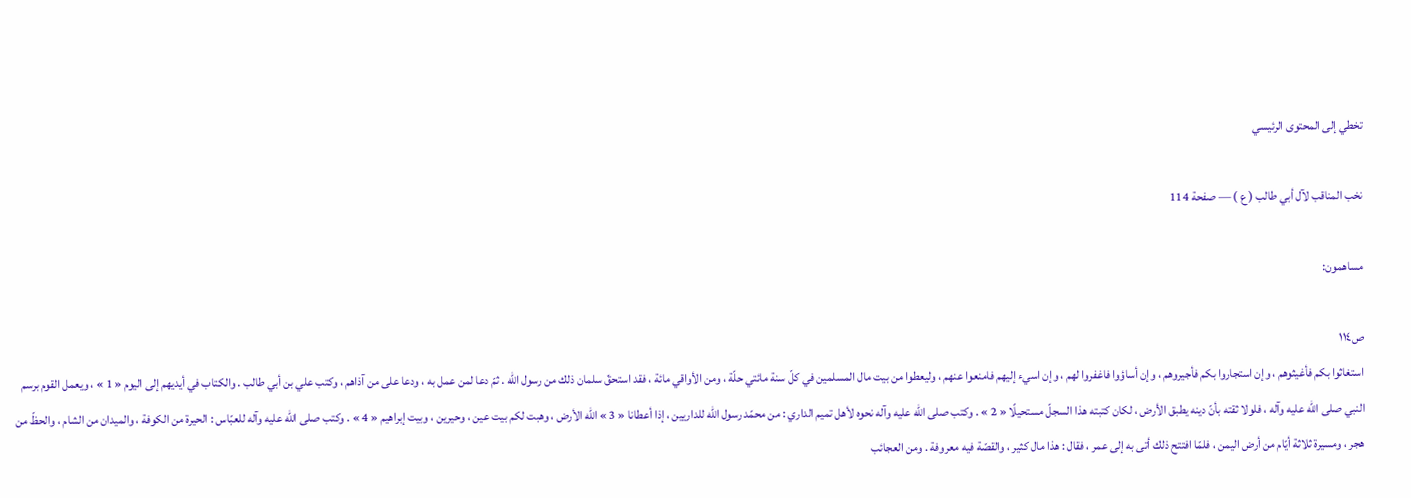تخطي إلى المحتوى الرئيسي

نخب المناقب لآل أبي طالب ( ع ) — صفحة 114

مساهمون:

ص١١٤
استغاثوا بكم فأغيثوهم ، وإن استجاروا بكم فأجيروهم ، وإن أساؤوا فاغفروا لهم ، وإن اسيء إليهم فامنعوا عنهم ، وليعطوا من بيت مال المسلمين في كلّ سنة مائتي حلّة ، ومن الأواقي مائة ، فقد استحقّ سلمان ذلك من رسول اللّه . ثمّ دعا لمن عمل به ، ودعا على من آذاهم ، وكتب علي بن أبي طالب . والكتاب في أيديهم إلى اليوم « 1 » ، ويعمل القوم برسم النبي صلى الله عليه وآله ، فلولا ثقته بأنّ دينه يطبق الأرض ، لكان كتبته هذا السجلّ مستحيلًا « 2 » . وكتب صلى الله عليه وآله نحوه لأهل تميم الداري : من محمّد رسول اللّه للداريين ، إذا أعطانا « 3 » اللّه الأرض ، وهبت لكم بيت عين ، وحيرين ، وبيت إبراهيم « 4 » . وكتب صلى الله عليه وآله للعبّاس : الحيرة من الكوفة ، والميدان من الشام ، والحظّ من هجر ، ومسيرة ثلاثة أيّام من أرض اليمن ، فلمّا افتتح ذلك أتى به إلى عمر ، فقال : هذا مال كثير ، والقصّة فيه معروفة . ومن العجائب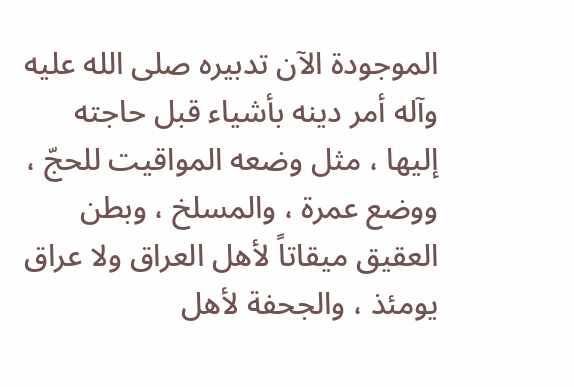الموجودة الآن تدبيره صلى الله عليه وآله أمر دينه بأشياء قبل حاجته إليها ، مثل وضعه المواقيت للحجّ ، ووضع عمرة ، والمسلخ ، وبطن العقيق ميقاتاً لأهل العراق ولا عراق يومئذ ، والجحفة لأهل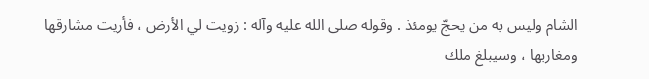الشام وليس به من يحجّ يومئذ . وقوله صلى الله عليه وآله : زويت لي الأرض ، فأريت مشارقها ومغاربها ، وسيبلغ ملك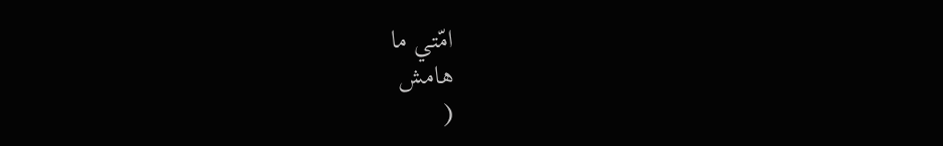امّتي ما
هامش
(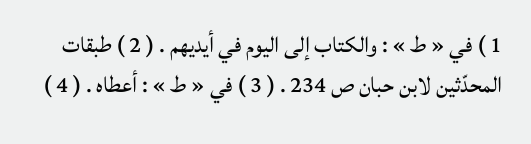1 ) في « ط » : والكتاب إلى اليوم في أيديهم . ( 2 ) طبقات المحدّثين لابن حبان ص 234 . ( 3 ) في « ط » : أعطاه . ( 4 )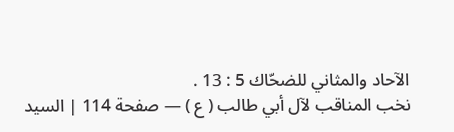الآحاد والمثاني للضحّاك 5 : 13 .
نخب المناقب لآل أبي طالب ( ع ) — صفحة 114 | السيد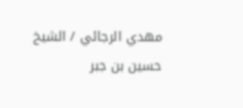مهدي الرجائي / الشيخ حسين بن جبر